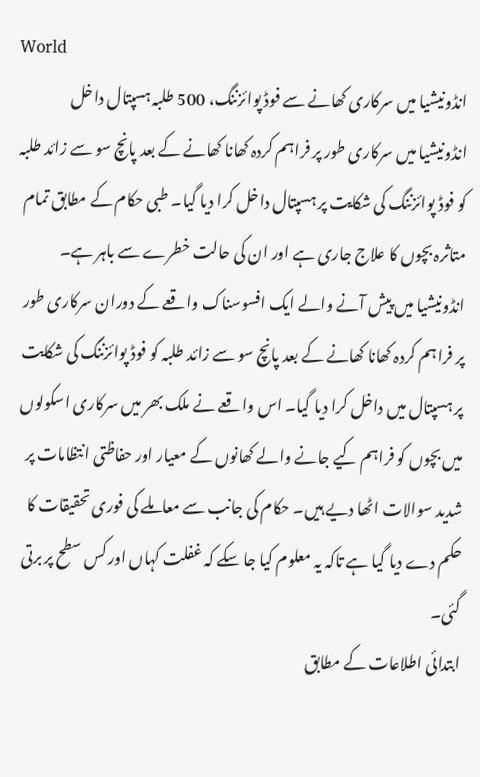World
انڈونیشیا میں سرکاری کھانے سے فوڈ پوائزننگ، 500 طلبہ ہسپتال داخل
انڈونیشیا میں سرکاری طور پر فراہم کردہ کھانا کھانے کے بعد پانچ سو سے زائد طلبہ کو فوڈ پوائزننگ کی شکایت پر ہسپتال داخل کرا دیا گیا۔ طبی حکام کے مطابق تمام متاثرہ بچوں کا علاج جاری ہے اور ان کی حالت خطرے سے باہر ہے۔
انڈونیشیا میں پیش آنے والے ایک افسوسناک واقعے کے دوران سرکاری طور پر فراہم کردہ کھانا کھانے کے بعد پانچ سو سے زائد طلبہ کو فوڈ پوائزننگ کی شکایت پر ہسپتال میں داخل کرا دیا گیا۔ اس واقعے نے ملک بھر میں سرکاری اسکولوں میں بچوں کو فراہم کیے جانے والے کھانوں کے معیار اور حفاظتی انتظامات پر شدید سوالات اٹھا دیے ہیں۔ حکام کی جانب سے معاملے کی فوری تحقیقات کا حکم دے دیا گیا ہے تاکہ یہ معلوم کیا جا سکے کہ غفلت کہاں اور کس سطح پر برتی گئی۔
ابتدائی اطلاعات کے مطابق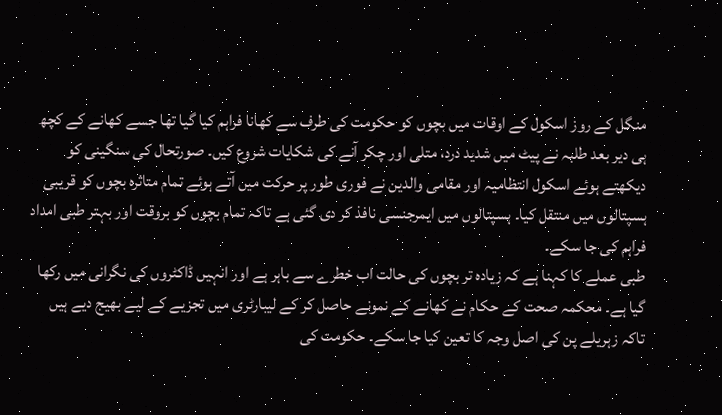منگل کے روز اسکول کے اوقات میں بچوں کو حکومت کی طرف سے کھانا فراہم کیا گیا تھا جسے کھانے کے کچھ ہی دیر بعد طلبہ نے پیٹ میں شدید درد، متلی اور چکر آنے کی شکایات شروع کیں۔ صورتحال کی سنگینی کو دیکھتے ہوئے اسکول انتظامیہ اور مقامی والدین نے فوری طور پر حرکت میں آتے ہوئے تمام متاثرہ بچوں کو قریبی ہسپتالوں میں منتقل کیا۔ ہسپتالوں میں ایمرجنسی نافذ کر دی گئی ہے تاکہ تمام بچوں کو بروقت اور بہتر طبی امداد فراہم کی جا سکے۔
طبی عملے کا کہنا ہے کہ زیادہ تر بچوں کی حالت اب خطرے سے باہر ہے اور انہیں ڈاکٹروں کی نگرانی میں رکھا گیا ہے۔ محکمہ صحت کے حکام نے کھانے کے نمونے حاصل کر کے لیبارٹری میں تجزیے کے لیے بھیج دیے ہیں تاکہ زہریلے پن کی اصل وجہ کا تعین کیا جا سکے۔ حکومت کی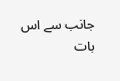جانب سے اس بات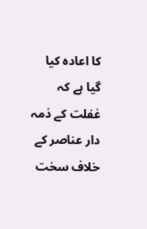کا اعادہ کیا گیا ہے کہ غفلت کے ذمہ دار عناصر کے خلاف سخت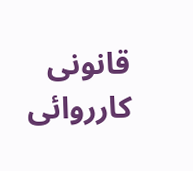قانونی کارروائی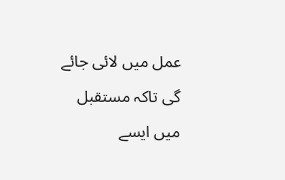عمل میں لائی جائے گی تاکہ مستقبل میں ایسے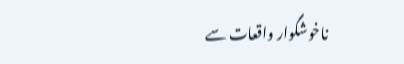ناخوشگوار واقعات سے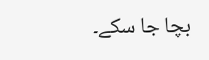بچا جا سکے۔